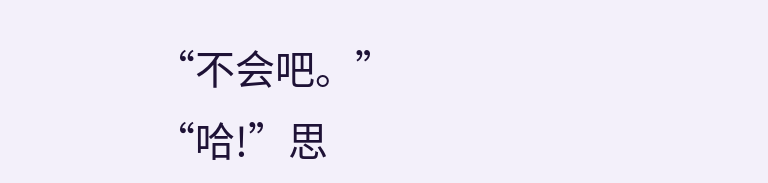“不会吧。”
“哈!”思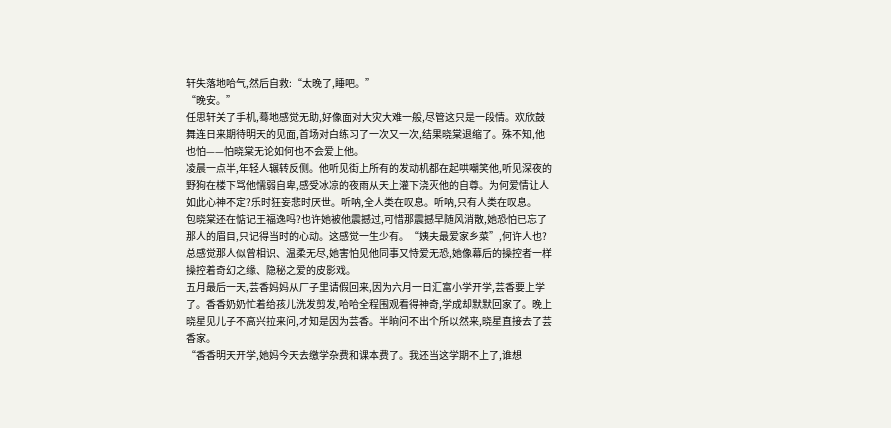轩失落地哈气,然后自救:“太晚了,睡吧。”
“晚安。”
任思轩关了手机,蓦地感觉无助,好像面对大灾大难一般,尽管这只是一段情。欢欣鼓舞连日来期待明天的见面,首场对白练习了一次又一次,结果晓棠退缩了。殊不知,他也怕——怕晓棠无论如何也不会爱上他。
凌晨一点半,年轻人辗转反侧。他听见街上所有的发动机都在起哄嘲笑他,听见深夜的野狗在楼下骂他懦弱自卑,感受冰凉的夜雨从天上灌下浇灭他的自尊。为何爱情让人如此心神不定?乐时狂妄悲时厌世。听呐,全人类在叹息。听呐,只有人类在叹息。
包晓棠还在惦记王福逸吗?也许她被他震撼过,可惜那震撼早随风消散,她恐怕已忘了那人的眉目,只记得当时的心动。这感觉一生少有。“姨夫最爱家乡菜”,何许人也?总感觉那人似曾相识、温柔无尽,她害怕见他同事又恃爱无恐,她像幕后的操控者一样操控着奇幻之缘、隐秘之爱的皮影戏。
五月最后一天,芸香妈妈从厂子里请假回来,因为六月一日汇富小学开学,芸香要上学了。香香奶奶忙着给孩儿洗发剪发,哈哈全程围观看得神奇,学成却默默回家了。晚上晓星见儿子不高兴拉来问,才知是因为芸香。半晌问不出个所以然来,晓星直接去了芸香家。
“香香明天开学,她妈今天去缴学杂费和课本费了。我还当这学期不上了,谁想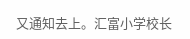又通知去上。汇富小学校长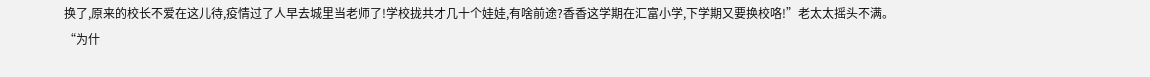换了,原来的校长不爱在这儿待,疫情过了人早去城里当老师了!学校拢共才几十个娃娃,有啥前途?香香这学期在汇富小学,下学期又要换校咯!”老太太摇头不满。
“为什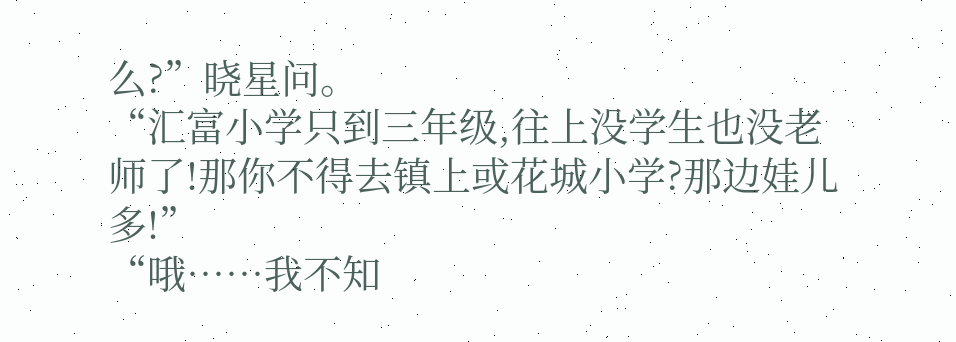么?”晓星问。
“汇富小学只到三年级,往上没学生也没老师了!那你不得去镇上或花城小学?那边娃儿多!”
“哦……我不知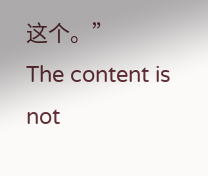这个。”
The content is not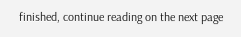finished, continue reading on the next page